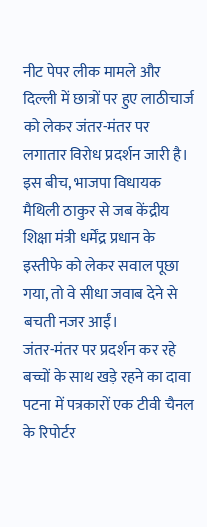नीट पेपर लीक मामले और दिल्ली में छात्रों पर हुए लाठीचार्ज को लेकर जंतर-मंतर पर लगातार विरोध प्रदर्शन जारी है। इस बीच, भाजपा विधायक मैथिली ठाकुर से जब केंद्रीय शिक्षा मंत्री धर्मेंद्र प्रधान के इस्तीफे को लेकर सवाल पूछा गया, तो वे सीधा जवाब देने से बचती नजर आईं।
जंतर-मंतर पर प्रदर्शन कर रहे बच्चों के साथ खड़े रहने का दावा
पटना में पत्रकारों एक टीवी चैनल के रिपोर्टर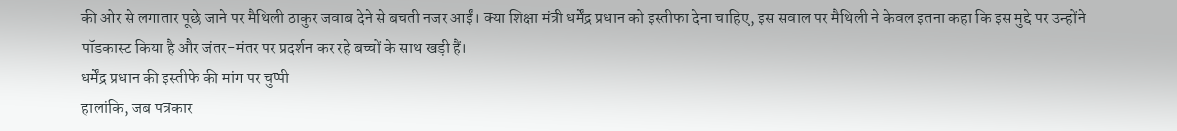की ओर से लगातार पूछे जाने पर मैथिली ठाकुर जवाब देने से बचती नजर आईं। क्या शिक्षा मंत्री धर्मेंद्र प्रधान को इस्तीफा देना चाहिए, इस सवाल पर मैथिली ने केवल इतना कहा कि इस मुद्दे पर उन्होंने पॉडकास्ट किया है और जंतर-मंतर पर प्रदर्शन कर रहे बच्चों के साथ खड़ी हैं।
धर्मेंद्र प्रधान की इस्तीफे की मांग पर चुप्पी
हालांकि, जब पत्रकार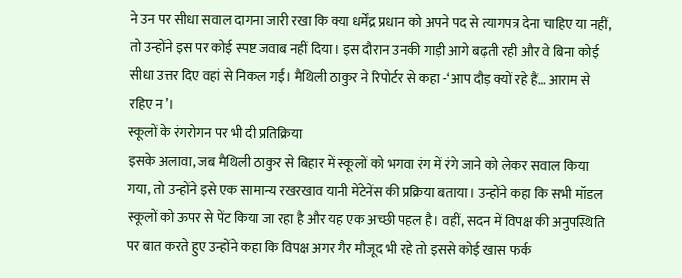ने उन पर सीधा सवाल दागना जारी रखा कि क्या धर्मेंद्र प्रधान को अपने पद से त्यागपत्र देना चाहिए या नहीं, तो उन्होंने इस पर कोई स्पष्ट जवाब नहीं दिया। इस दौरान उनकी गाड़ी आगे बढ़ती रही और वे बिना कोई सीधा उत्तर दिए वहां से निकल गईं। मैथिली ठाकुर ने रिपोर्टर से कहा -‘आप दौड़ क्यों रहे हैं… आराम से रहिए न’।
स्कूलों के रंगरोगन पर भी दी प्रतिक्रिया
इसके अलावा, जब मैथिली ठाकुर से बिहार में स्कूलों को भगवा रंग में रंगे जाने को लेकर सवाल किया गया, तो उन्होंने इसे एक सामान्य रखरखाव यानी मेंटेनेंस की प्रक्रिया बताया। उन्होंने कहा कि सभी मॉडल स्कूलों को ऊपर से पेंट किया जा रहा है और यह एक अच्छी पहल है। वहीं, सदन में विपक्ष की अनुपस्थिति पर बात करते हुए उन्होंने कहा कि विपक्ष अगर गैर मौजूद भी रहे तो इससे कोई खास फर्क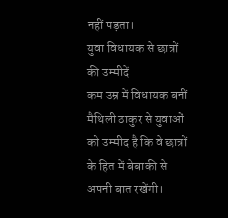नहीं पड़ता।
युवा विधायक से छात्रों की उम्मीदें
कम उम्र में विधायक बनीं मैथिली ठाकुर से युवाओं को उम्मीद है कि वे छात्रों के हित में बेबाकी से अपनी बात रखेंगी।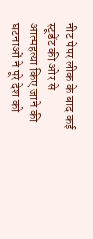नीट पेपर लीक के बाद कई स्टूडेंट की ओर से आत्महत्या किए जाने की घटनाओं ने पूरे देश को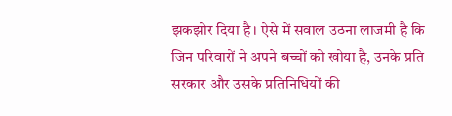झकझोर दिया है। ऐसे में सवाल उठना लाजमी है कि जिन परिवारों ने अपने बच्चों को खोया है, उनके प्रति सरकार और उसके प्रतिनिधियों की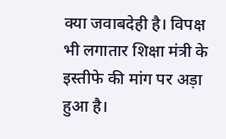क्या जवाबदेही है। विपक्ष भी लगातार शिक्षा मंत्री के इस्तीफे की मांग पर अड़ा हुआ है।